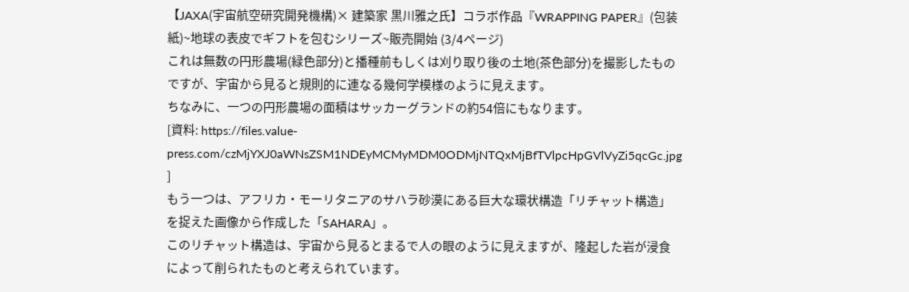【JAXA(宇宙航空研究開発機構)× 建築家 黒川雅之氏】コラボ作品『WRAPPING PAPER』(包装紙)~地球の表皮でギフトを包むシリーズ~販売開始 (3/4ページ)
これは無数の円形農場(緑色部分)と播種前もしくは刈り取り後の土地(茶色部分)を撮影したものですが、宇宙から見ると規則的に連なる幾何学模様のように見えます。
ちなみに、一つの円形農場の面積はサッカーグランドの約54倍にもなります。
[資料: https://files.value-press.com/czMjYXJ0aWNsZSM1NDEyMCMyMDM0ODMjNTQxMjBfTVlpcHpGVlVyZi5qcGc.jpg ]
もう一つは、アフリカ・モーリタニアのサハラ砂漠にある巨大な環状構造「リチャット構造」を捉えた画像から作成した「SAHARA」。
このリチャット構造は、宇宙から見るとまるで人の眼のように見えますが、隆起した岩が浸食によって削られたものと考えられています。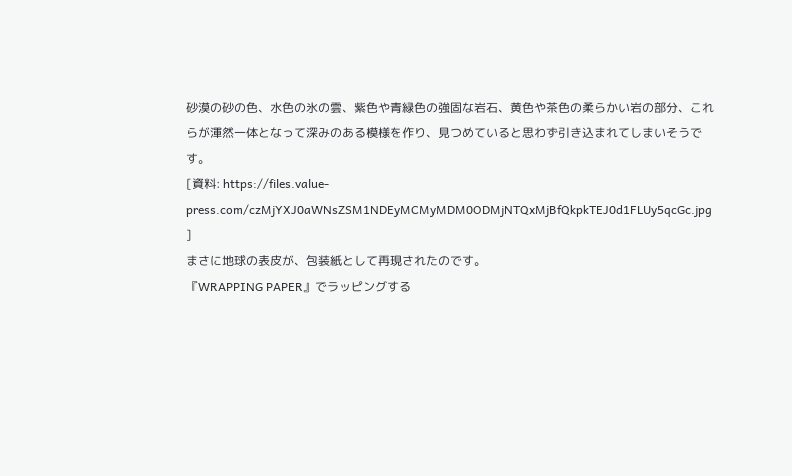砂漠の砂の色、水色の氷の雲、紫色や青緑色の強固な岩石、黄色や茶色の柔らかい岩の部分、これらが渾然一体となって深みのある模様を作り、見つめていると思わず引き込まれてしまいそうです。
[資料: https://files.value-press.com/czMjYXJ0aWNsZSM1NDEyMCMyMDM0ODMjNTQxMjBfQkpkTEJ0d1FLUy5qcGc.jpg ]
まさに地球の表皮が、包装紙として再現されたのです。
『WRAPPING PAPER』でラッピングする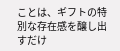ことは、ギフトの特別な存在感を醸し出すだけ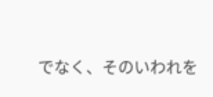でなく、そのいわれを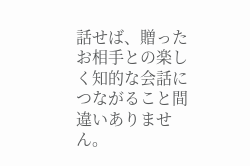話せば、贈ったお相手との楽しく知的な会話につながること間違いありません。